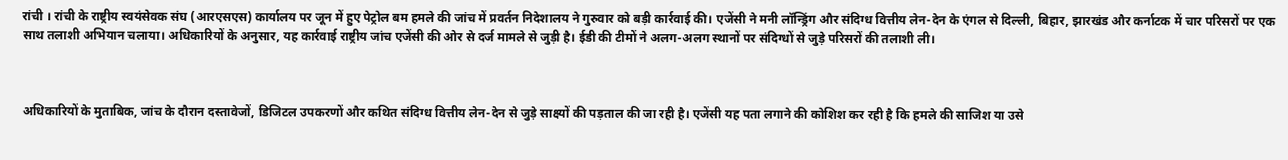रांची । रांची के राष्ट्रीय स्वयंसेवक संघ (आरएसएस) कार्यालय पर जून में हुए पेट्रोल बम हमले की जांच में प्रवर्तन निदेशालय ने गुरुवार को बड़ी कार्रवाई की। एजेंसी ने मनी लॉन्ड्रिंग और संदिग्ध वित्तीय लेन-देन के एंगल से दिल्ली, बिहार, झारखंड और कर्नाटक में चार परिसरों पर एक साथ तलाशी अभियान चलाया। अधिकारियों के अनुसार, यह कार्रवाई राष्ट्रीय जांच एजेंसी की ओर से दर्ज मामले से जुड़ी है। ईडी की टीमों ने अलग-अलग स्थानों पर संदिग्धों से जुड़े परिसरों की तलाशी ली।



अधिकारियों के मुताबिक, जांच के दौरान दस्तावेजों, डिजिटल उपकरणों और कथित संदिग्ध वित्तीय लेन-देन से जुड़े साक्ष्यों की पड़ताल की जा रही है। एजेंसी यह पता लगाने की कोशिश कर रही है कि हमले की साजिश या उसे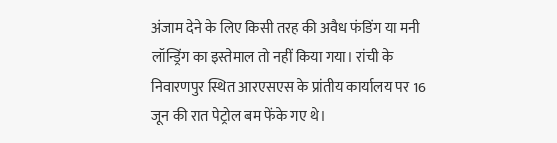अंजाम देने के लिए किसी तरह की अवैध फंडिंग या मनी लॉन्ड्रिंग का इस्तेमाल तो नहीं किया गया। रांची के निवारणपुर स्थित आरएसएस के प्रांतीय कार्यालय पर 16 जून की रात पेट्रोल बम फेंके गए थे।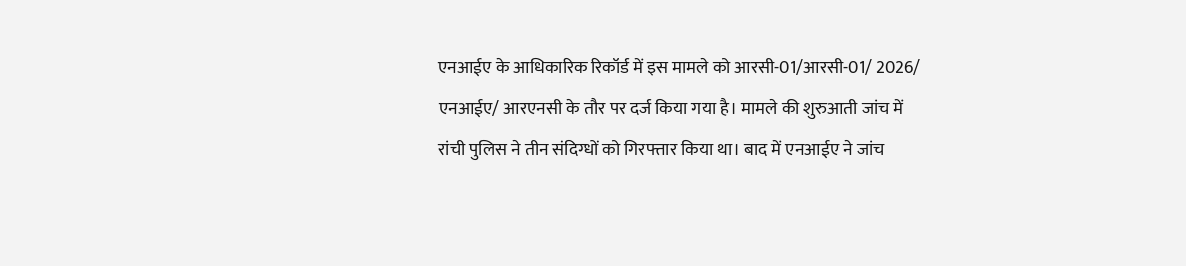एनआईए के आधिकारिक रिकॉर्ड में इस मामले को आरसी-01/आरसी-01/ 2026/ एनआईए/ आरएनसी के तौर पर दर्ज किया गया है। मामले की शुरुआती जांच में रांची पुलिस ने तीन संदिग्धों को गिरफ्तार किया था। बाद में एनआईए ने जांच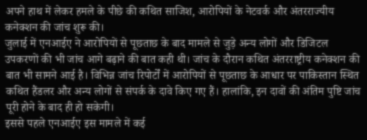अपने हाथ में लेकर हमले के पीछे की कथित साजिश, आरोपियों के नेटवर्क और अंतरराज्यीय कनेक्शन की जांच शुरू की।
जुलाई में एनआईए ने आरोपियों से पूछताछ के बाद मामले से जुड़े अन्य लोगों और डिजिटल उपकरणों की भी जांच आगे बढ़ाने की बात कही थी। जांच के दौरान कथित अंतरराष्ट्रीय कनेक्शन की बात भी सामने आई है। विभिन्न जांच रिपोर्टों में आरोपियों से पूछताछ के आधार पर पाकिस्तान स्थित कथित हैंडलर और अन्य लोगों से संपर्क के दावे किए गए हैं। हालांकि, इन दावों की अंतिम पुष्टि जांच पूरी होने के बाद ही हो सकेगी।
इससे पहले एनआईए इस मामले में कई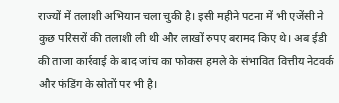राज्यों में तलाशी अभियान चला चुकी है। इसी महीने पटना में भी एजेंसी ने कुछ परिसरों की तलाशी ली थी और लाखों रुपए बरामद किए थे। अब ईडी की ताजा कार्रवाई के बाद जांच का फोकस हमले के संभावित वित्तीय नेटवर्क और फंडिंग के स्रोतों पर भी है।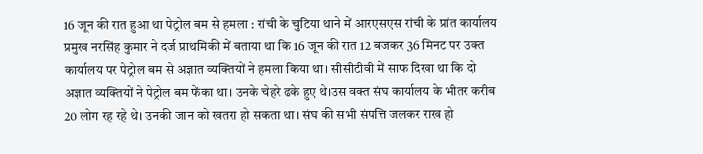16 जून की रात हुआ था पेट्रोल बम से हमला : रांची के चुटिया थाने में आरएसएस रांची के प्रांत कार्यालय प्रमुख नरसिंह कुमार ने दर्ज प्राथमिकी में बताया था कि 16 जून की रात 12 बजकर 36 मिनट पर उक्त कार्यालय पर पेट्रोल बम से अज्ञात व्यक्तियों ने हमला किया था। सीसीटीवी में साफ दिखा था कि दो अज्ञात व्यक्तियों ने पेट्रोल बम फेंका था। उनके चेहरे ढके हुए थे।उस वक्त संघ कार्यालय के भीतर करीब 20 लोग रह रहे थे। उनकी जान को खतरा हो सकता था। संघ की सभी संपत्ति जलकर राख हो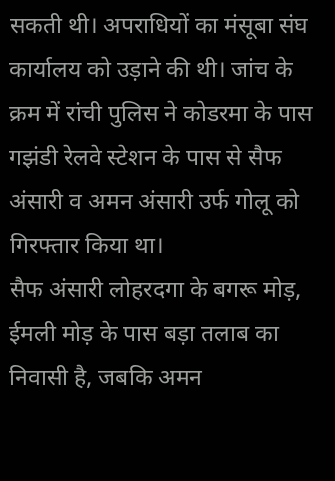सकती थी। अपराधियों का मंसूबा संघ कार्यालय को उड़ाने की थी। जांच के क्रम में रांची पुलिस ने कोडरमा के पास गझंडी रेलवे स्टेशन के पास से सैफ अंसारी व अमन अंसारी उर्फ गोलू को गिरफ्तार किया था।
सैफ अंसारी लोहरदगा के बगरू मोड़, ईमली मोड़ के पास बड़ा तलाब का निवासी है, जबकि अमन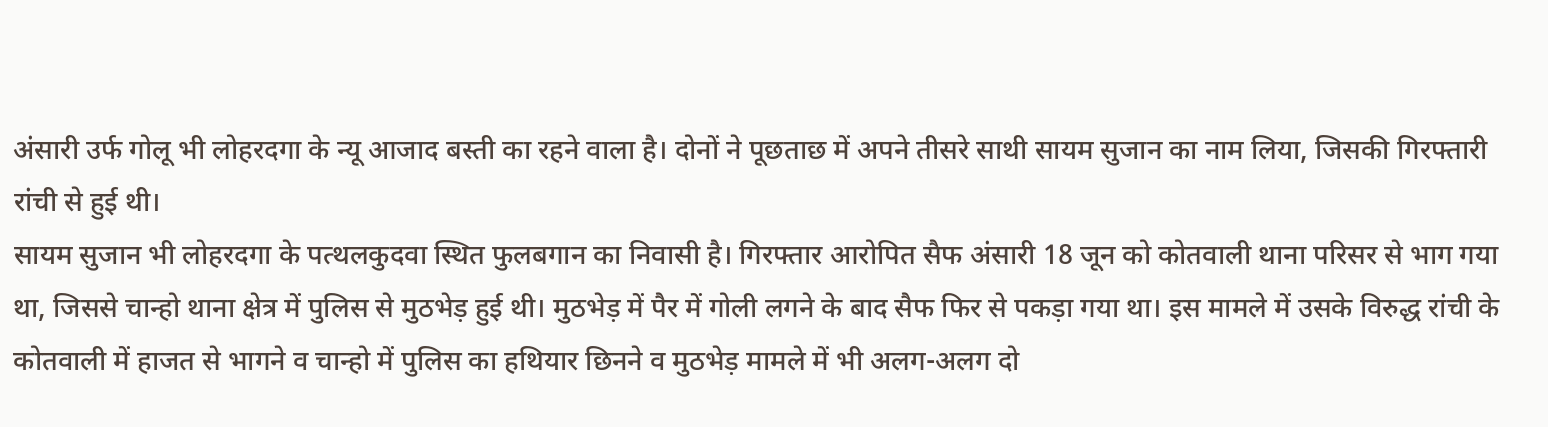अंसारी उर्फ गोलू भी लोहरदगा के न्यू आजाद बस्ती का रहने वाला है। दोनों ने पूछताछ में अपने तीसरे साथी सायम सुजान का नाम लिया, जिसकी गिरफ्तारी रांची से हुई थी।
सायम सुजान भी लोहरदगा के पत्थलकुदवा स्थित फुलबगान का निवासी है। गिरफ्तार आरोपित सैफ अंसारी 18 जून को कोतवाली थाना परिसर से भाग गया था, जिससे चान्हो थाना क्षेत्र में पुलिस से मुठभेड़ हुई थी। मुठभेड़ में पैर में गोली लगने के बाद सैफ फिर से पकड़ा गया था। इस मामले में उसके विरुद्ध रांची के कोतवाली में हाजत से भागने व चान्हो में पुलिस का हथियार छिनने व मुठभेड़ मामले में भी अलग-अलग दो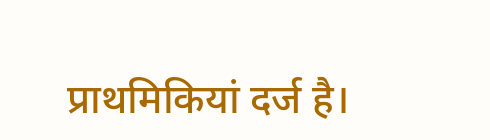प्राथमिकियां दर्ज है।